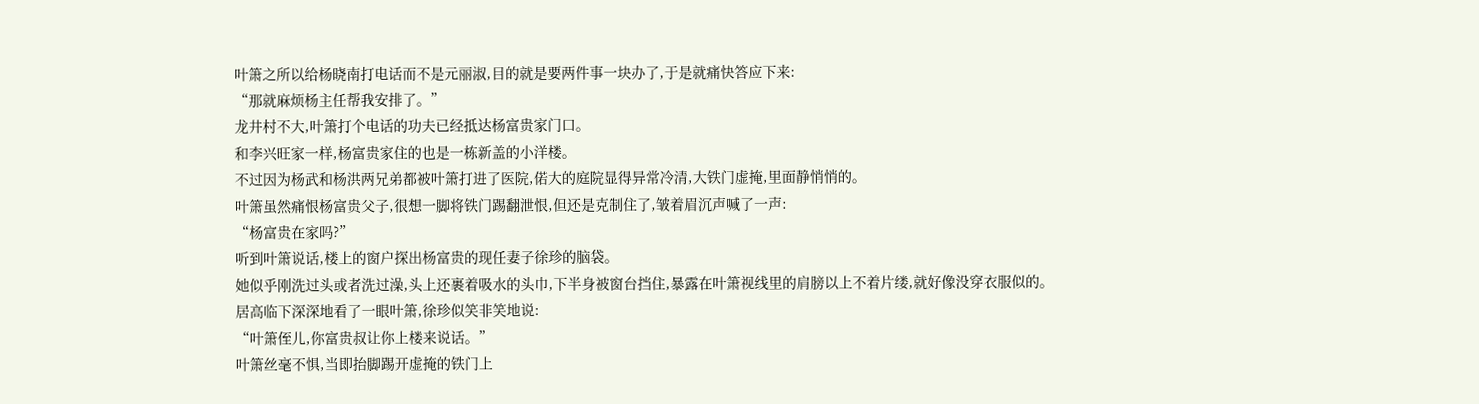叶箫之所以给杨晓南打电话而不是元丽淑,目的就是要两件事一块办了,于是就痛快答应下来:
“那就麻烦杨主任帮我安排了。”
龙井村不大,叶箫打个电话的功夫已经抵达杨富贵家门口。
和李兴旺家一样,杨富贵家住的也是一栋新盖的小洋楼。
不过因为杨武和杨洪两兄弟都被叶箫打进了医院,偌大的庭院显得异常冷清,大铁门虚掩,里面静悄悄的。
叶箫虽然痛恨杨富贵父子,很想一脚将铁门踢翻泄恨,但还是克制住了,皱着眉沉声喊了一声:
“杨富贵在家吗?”
听到叶箫说话,楼上的窗户探出杨富贵的现任妻子徐珍的脑袋。
她似乎刚洗过头或者洗过澡,头上还裹着吸水的头巾,下半身被窗台挡住,暴露在叶箫视线里的肩膀以上不着片缕,就好像没穿衣服似的。
居高临下深深地看了一眼叶箫,徐珍似笑非笑地说:
“叶箫侄儿,你富贵叔让你上楼来说话。”
叶箫丝毫不惧,当即抬脚踢开虚掩的铁门上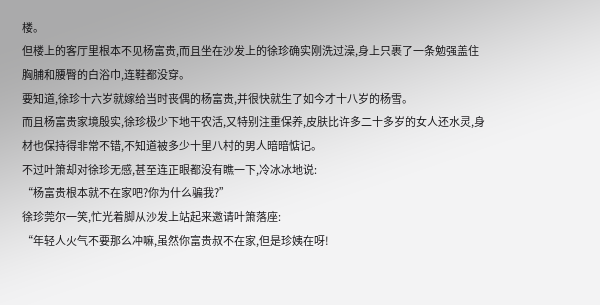楼。
但楼上的客厅里根本不见杨富贵,而且坐在沙发上的徐珍确实刚洗过澡,身上只裹了一条勉强盖住胸脯和腰臀的白浴巾,连鞋都没穿。
要知道,徐珍十六岁就嫁给当时丧偶的杨富贵,并很快就生了如今才十八岁的杨雪。
而且杨富贵家境殷实,徐珍极少下地干农活,又特别注重保养,皮肤比许多二十多岁的女人还水灵,身材也保持得非常不错,不知道被多少十里八村的男人暗暗惦记。
不过叶箫却对徐珍无感,甚至连正眼都没有瞧一下,冷冰冰地说:
“杨富贵根本就不在家吧?你为什么骗我?”
徐珍莞尔一笑,忙光着脚从沙发上站起来邀请叶箫落座:
“年轻人火气不要那么冲嘛,虽然你富贵叔不在家,但是珍姨在呀!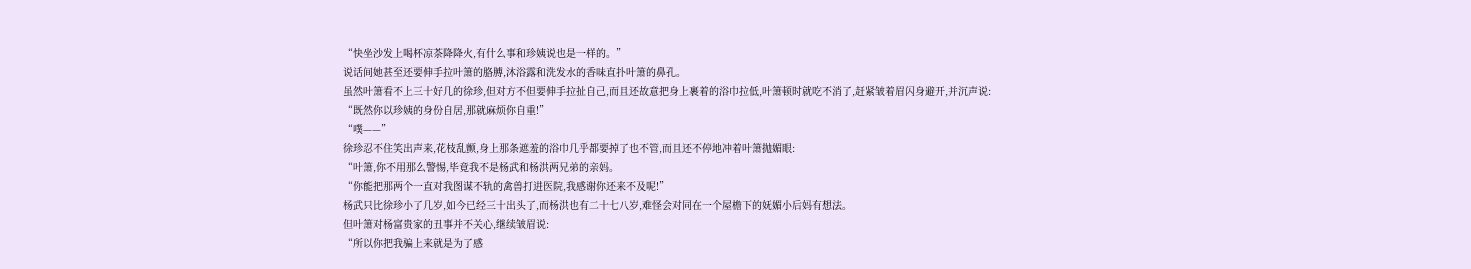“快坐沙发上喝杯凉茶降降火,有什么事和珍姨说也是一样的。”
说话间她甚至还要伸手拉叶箫的胳膊,沐浴露和洗发水的香味直扑叶箫的鼻孔。
虽然叶箫看不上三十好几的徐珍,但对方不但要伸手拉扯自己,而且还故意把身上裹着的浴巾拉低,叶箫顿时就吃不消了,赶紧皱着眉闪身避开,并沉声说:
“既然你以珍姨的身份自居,那就麻烦你自重!”
“噗——”
徐珍忍不住笑出声来,花枝乱颤,身上那条遮羞的浴巾几乎都要掉了也不管,而且还不停地冲着叶箫抛媚眼:
“叶箫,你不用那么警惕,毕竟我不是杨武和杨洪两兄弟的亲妈。
“你能把那两个一直对我图谋不轨的禽兽打进医院,我感谢你还来不及呢!”
杨武只比徐珍小了几岁,如今已经三十出头了,而杨洪也有二十七八岁,难怪会对同在一个屋檐下的妩媚小后妈有想法。
但叶箫对杨富贵家的丑事并不关心,继续皱眉说:
“所以你把我骗上来就是为了感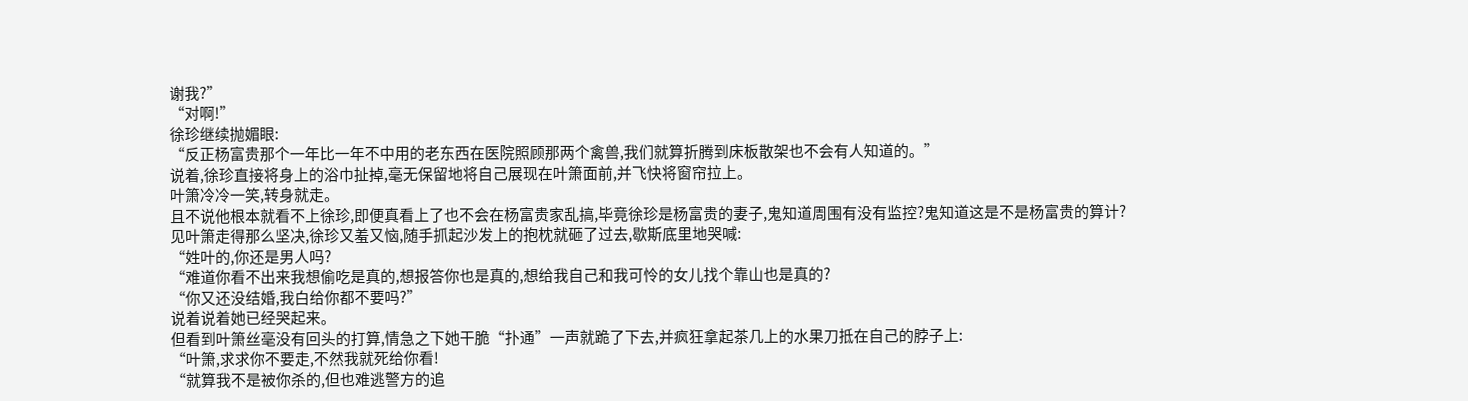谢我?”
“对啊!”
徐珍继续抛媚眼:
“反正杨富贵那个一年比一年不中用的老东西在医院照顾那两个禽兽,我们就算折腾到床板散架也不会有人知道的。”
说着,徐珍直接将身上的浴巾扯掉,毫无保留地将自己展现在叶箫面前,并飞快将窗帘拉上。
叶箫冷冷一笑,转身就走。
且不说他根本就看不上徐珍,即便真看上了也不会在杨富贵家乱搞,毕竟徐珍是杨富贵的妻子,鬼知道周围有没有监控?鬼知道这是不是杨富贵的算计?
见叶箫走得那么坚决,徐珍又羞又恼,随手抓起沙发上的抱枕就砸了过去,歇斯底里地哭喊:
“姓叶的,你还是男人吗?
“难道你看不出来我想偷吃是真的,想报答你也是真的,想给我自己和我可怜的女儿找个靠山也是真的?
“你又还没结婚,我白给你都不要吗?”
说着说着她已经哭起来。
但看到叶箫丝毫没有回头的打算,情急之下她干脆“扑通”一声就跪了下去,并疯狂拿起茶几上的水果刀抵在自己的脖子上:
“叶箫,求求你不要走,不然我就死给你看!
“就算我不是被你杀的,但也难逃警方的追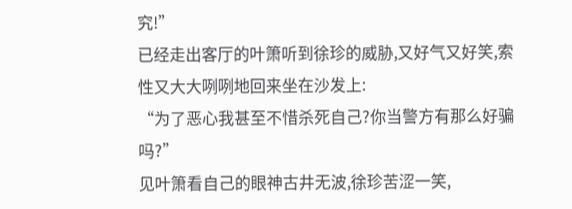究!”
已经走出客厅的叶箫听到徐珍的威胁,又好气又好笑,索性又大大咧咧地回来坐在沙发上:
“为了恶心我甚至不惜杀死自己?你当警方有那么好骗吗?”
见叶箫看自己的眼神古井无波,徐珍苦涩一笑,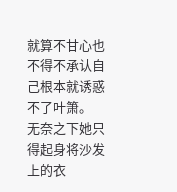就算不甘心也不得不承认自己根本就诱惑不了叶箫。
无奈之下她只得起身将沙发上的衣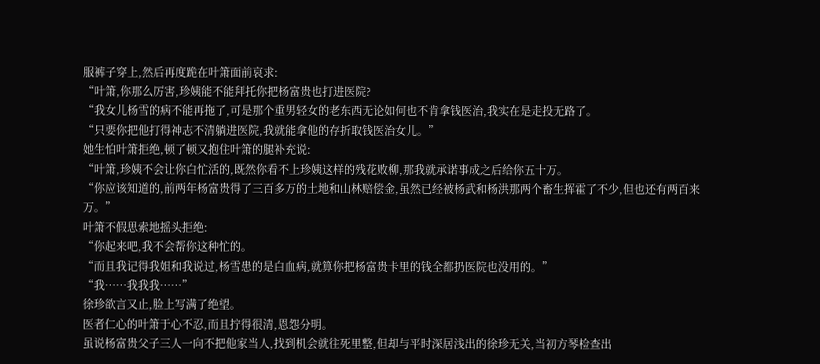服裤子穿上,然后再度跪在叶箫面前哀求:
“叶箫,你那么厉害,珍姨能不能拜托你把杨富贵也打进医院?
“我女儿杨雪的病不能再拖了,可是那个重男轻女的老东西无论如何也不肯拿钱医治,我实在是走投无路了。
“只要你把他打得神志不清躺进医院,我就能拿他的存折取钱医治女儿。”
她生怕叶箫拒绝,顿了顿又抱住叶箫的腿补充说:
“叶箫,珍姨不会让你白忙活的,既然你看不上珍姨这样的残花败柳,那我就承诺事成之后给你五十万。
“你应该知道的,前两年杨富贵得了三百多万的土地和山林赔偿金,虽然已经被杨武和杨洪那两个畜生挥霍了不少,但也还有两百来万。”
叶箫不假思索地摇头拒绝:
“你起来吧,我不会帮你这种忙的。
“而且我记得我姐和我说过,杨雪患的是白血病,就算你把杨富贵卡里的钱全都扔医院也没用的。”
“我……我我我……”
徐珍欲言又止,脸上写满了绝望。
医者仁心的叶箫于心不忍,而且拧得很清,恩怨分明。
虽说杨富贵父子三人一向不把他家当人,找到机会就往死里整,但却与平时深居浅出的徐珍无关,当初方琴检查出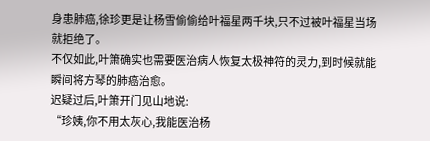身患肺癌,徐珍更是让杨雪偷偷给叶福星两千块,只不过被叶福星当场就拒绝了。
不仅如此,叶箫确实也需要医治病人恢复太极神符的灵力,到时候就能瞬间将方琴的肺癌治愈。
迟疑过后,叶箫开门见山地说:
“珍姨,你不用太灰心,我能医治杨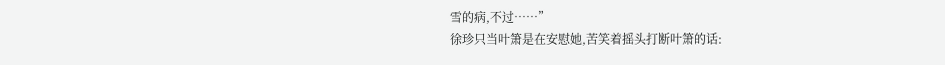雪的病,不过……”
徐珍只当叶箫是在安慰她,苦笑着摇头打断叶箫的话: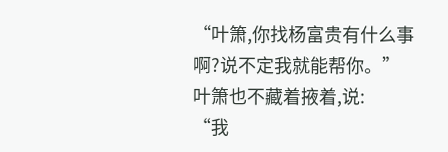“叶箫,你找杨富贵有什么事啊?说不定我就能帮你。”
叶箫也不藏着掖着,说:
“我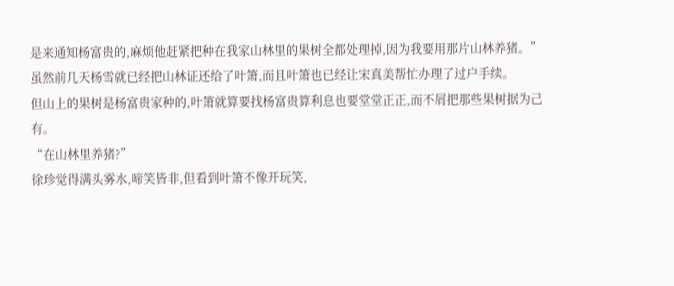是来通知杨富贵的,麻烦他赶紧把种在我家山林里的果树全都处理掉,因为我要用那片山林养猪。”
虽然前几天杨雪就已经把山林证还给了叶箫,而且叶箫也已经让宋真美帮忙办理了过户手续。
但山上的果树是杨富贵家种的,叶箫就算要找杨富贵算利息也要堂堂正正,而不屑把那些果树据为己有。
“在山林里养猪?”
徐珍觉得满头雾水,啼笑皆非,但看到叶箫不像开玩笑,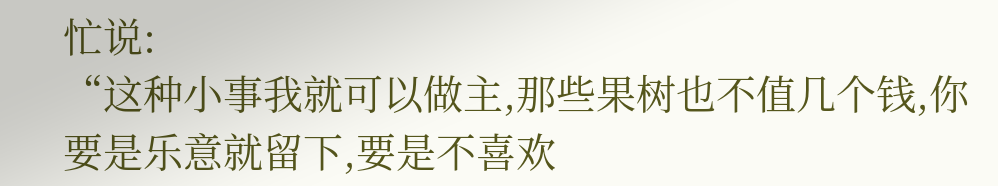忙说:
“这种小事我就可以做主,那些果树也不值几个钱,你要是乐意就留下,要是不喜欢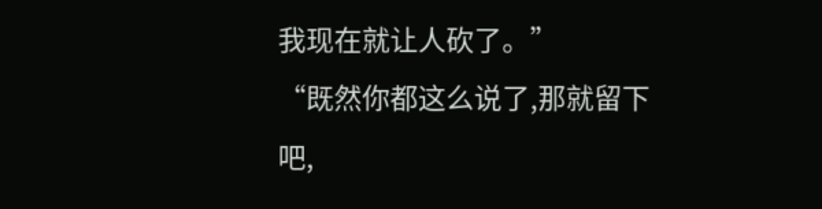我现在就让人砍了。”
“既然你都这么说了,那就留下吧,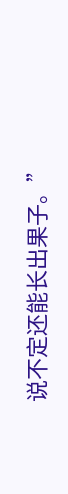说不定还能长出果子。”